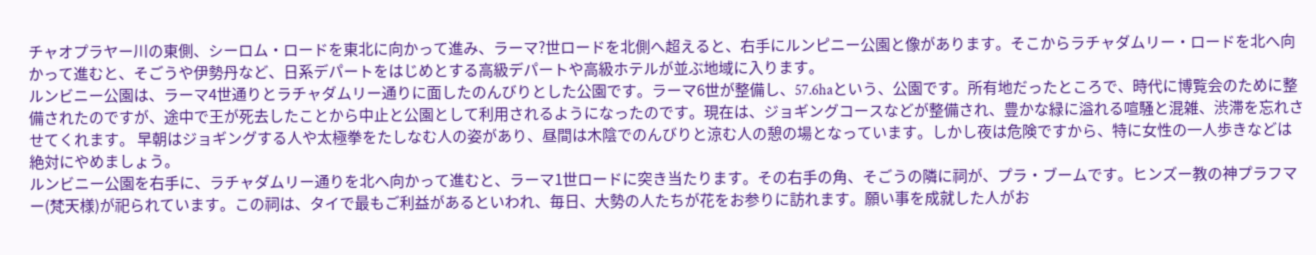チャオプラヤー川の東側、シーロム・ロードを東北に向かって進み、ラーマ?世ロードを北側へ超えると、右手にルンピニー公園と像があります。そこからラチャダムリー・ロードを北へ向かって進むと、そごうや伊勢丹など、日系デパートをはじめとする高級デパートや高級ホテルが並ぶ地域に入ります。
ルンビニー公園は、ラーマ4世通りとラチャダムリー通りに面したのんびりとした公園です。ラーマ6世が整備し、57.6haという、公園です。所有地だったところで、時代に博覧会のために整備されたのですが、途中で王が死去したことから中止と公園として利用されるようになったのです。現在は、ジョギングコースなどが整備され、豊かな緑に溢れる喧騒と混雑、渋滞を忘れさせてくれます。 早朝はジョギングする人や太極拳をたしなむ人の姿があり、昼間は木陰でのんびりと涼む人の憩の場となっています。しかし夜は危険ですから、特に女性の一人歩きなどは絶対にやめましょう。
ルンビニー公園を右手に、ラチャダムリー通りを北へ向かって進むと、ラーマ1世ロードに突き当たります。その右手の角、そごうの隣に祠が、プラ・ブームです。ヒンズー教の神プラフマー(梵天様)が祀られています。この祠は、タイで最もご利益があるといわれ、毎日、大勢の人たちが花をお参りに訪れます。願い事を成就した人がお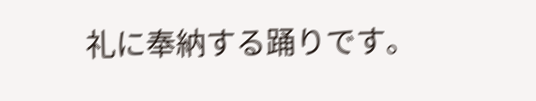礼に奉納する踊りです。